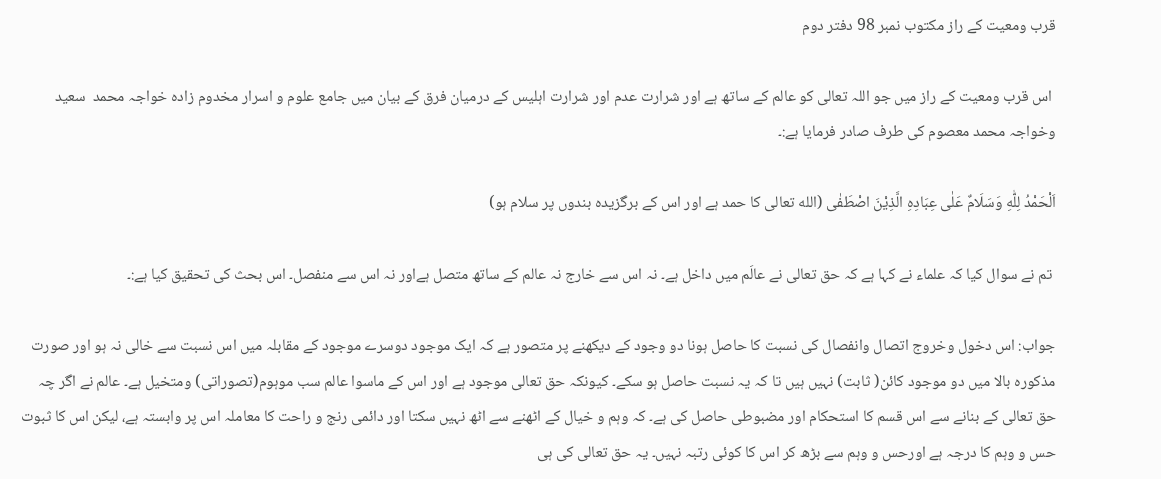قرب ومعیت کے راز مکتوب نمبر 98 دفتر دوم

 اس قرب ومعیت کے راز میں جو اللہ تعالی کو عالم کے ساتھ ہے اور شرارت عدم اور شرارت اہلیس کے درمیان فرق کے بیان میں جامع علوم و اسرار مخدوم زاده خواجہ محمد  سعید وخواجہ محمد معصوم کی طرف صادر فرمایا ہے:۔

اَلْحَمْدُ لِلّٰهِ وَسَلَامٌ عَلٰی عِبَادِہِ الَّذِیْنَ اصْطَفٰی (الله تعالی کا حمد ہے اور اس کے برگزیدہ بندوں پر سلام ہو)

 تم نے سوال کیا کہ علماء نے کہا ہے کہ حق تعالی نے عالَم میں داخل ہے۔ نہ اس سے خارج نہ عالم کے ساتھ متصل ہےاور نہ اس سے منفصل۔ اس بحث کی تحقیق کیا ہے:۔

جواب: اس دخول وخروج اتصال وانفصال کی نسبت کا حاصل ہونا دو وجود کے دیکھنے پر متصور ہے کہ ایک موجود دوسرے موجود کے مقابلہ میں اس نسبت سے خالی نہ ہو اور صورت مذکورہ بالا میں دو موجود کائن( ثابت) نہیں ہیں تا کہ یہ نسبت حاصل ہو سکے۔ کیونکہ حق تعالی موجود ہے اور اس کے ماسوا عالم سب موہوم(تصوراتی) ومتخیل ہے۔ عالم نے اگر چہ حق تعالی کے بنانے سے اس قسم کا استحکام اور مضبوطی حاصل کی ہے۔ کہ وہم و خیال کے اٹھنے سے اٹھ نہیں سکتا اور دائمی رنج و راحت کا معاملہ اس پر وابستہ ہے، لیکن اس کا ثبوت حس و وہم کا درجہ ہے اورحس و وہم سے بڑھ کر اس کا کوئی رتبہ نہیں۔ یہ حق تعالی کی ہی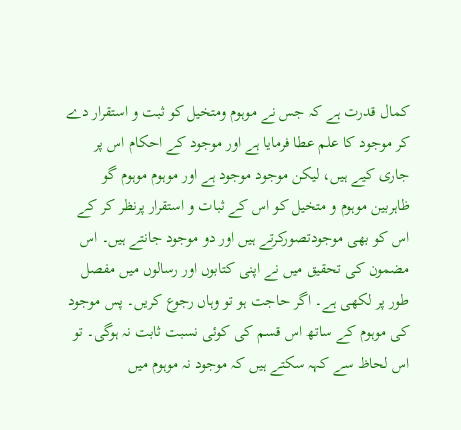کمال قدرت ہے کہ جس نے موہوم ومتخیل کو ثبت و استقرار دے کر موجود کا علم عطا فرمایا ہے اور موجود کے احکام اس پر جاری کیے ہیں، لیکن موجود موجود ہے اور موہوم موہوم گو ظاہربین موہوم و متخیل کو اس کے ثبات و استقرار پرنظر کر کے اس کو بھی موجودتصورکرتے ہیں اور دو موجود جانتے ہیں۔ اس مضمون کی تحقیق میں نے اپنی کتابوں اور رسالوں میں مفصل طور پر لکھی ہے۔ اگر حاجت ہو تو وہاں رجوع کریں۔ پس موجود کی موہوم کے ساتھ اس قسم کی کوئی نسبت ثابت نہ ہوگی۔ تو اس لحاظ سے کہہ سکتے ہیں کہ موجود نہ موہوم میں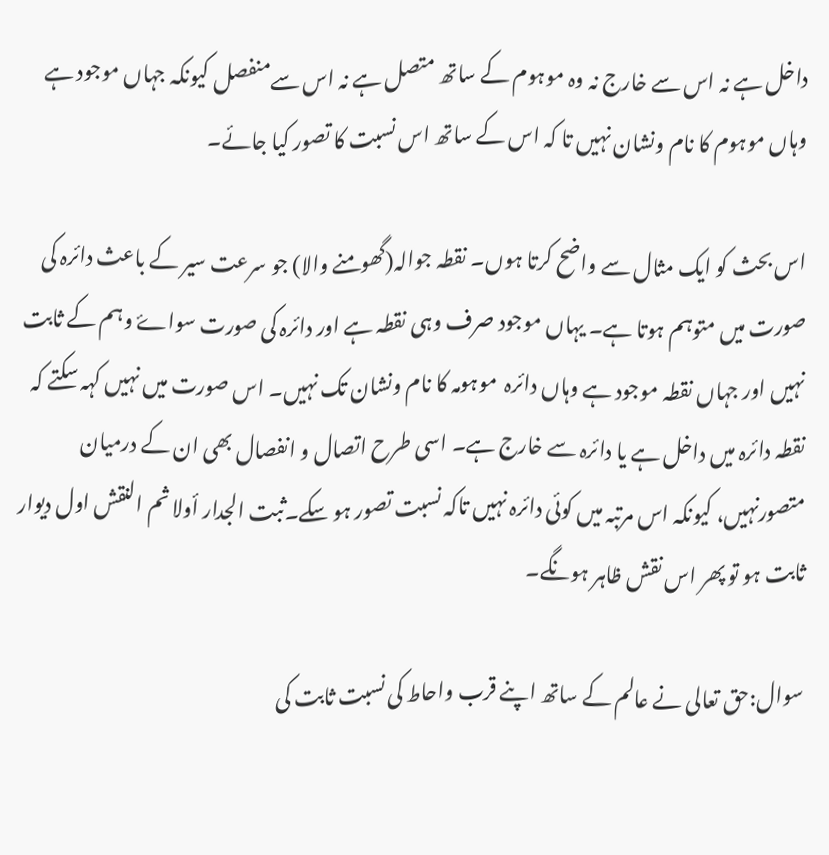داخل ہے نہ اس سے خارج نہ وہ موہوم کے ساتھ متصل ہے نہ اس سےمنفصل کیونکہ جہاں موجود ہے وہاں موہوم کا نام ونشان نہیں تا کہ اس کے ساتھ اس نسبت کا تصور کیا جائے۔

اس بحث کو ایک مثال سے واضح کرتا ہوں۔ نقطہ جوالہ(گھومنے والا) جو سرعت سیر کے باعث دائرہ کی صورت میں متوہم ہوتا ہے۔ یہاں موجود صرف وہی نقطہ ہے اور دائرہ کی صورت سواۓ وہم کے ثابت نہیں اور جہاں نقطہ موجود ہے وہاں دائرہ  موہومہ کا نام ونشان تک نہیں۔ اس صورت میں نہیں کہہ سکتے کہ نقطہ دائرہ میں داخل ہے یا دائرہ سے خارج ہے۔ اسی طرح اتصال و انفصال بھی ان کے درمیان متصورنہیں، کیونکہ اس مرتبہ میں کوئی دائرہ نہیں تاکہ نسبت تصور ہو سکے۔ثبت الجدار أولا ثم النقش اول دیوار ثابت ہو تو پھر اس نقش ظاہر ہونگے۔

سوال:حق تعالی نے عالم کے ساتھ اپنے قرب واحاط کی نسبت ثابت کی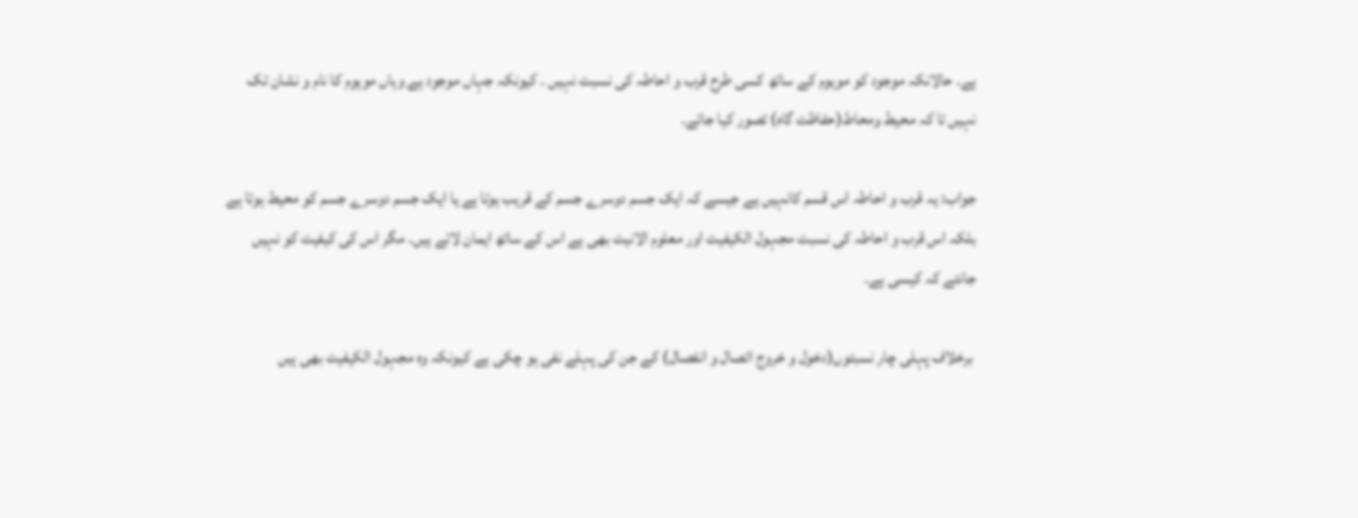ہے۔ حالانکہ موجود کو موہوم کے ساتھ کسی طرح قرب و احاطہ کی نسبت نہیں ۔ کیونکہ جہاں موجود ہے وہاں موہوم کا نام و نشان تک نہیں تا کہ محیط ومحاط(حفاظت گاہ) تصور کیا جائے۔

جواب: یہ قرب و احاطہ اس قسم کانہیں ہے جیسے کہ ایک جسم دوسرے جسم کے قریب ہوتا ہے یا ایک جسم دوسرے جسم کو محیط ہوتا ہے بلکہ اس قرب و احاطہ کی نسبت مجہول الکیفیت اور معلوم الانیت بھی ہے اس کے ساتھ ایمان لاتے ہیں۔ مگر اس کی کیفیت کو نہیں جانتے کہ کیسی ہے۔

 برخلاف پہلی چار نسبتوں(دخول و خروج اتصال و انفصال) کے جن کی پہلے نفی ہو چکی ہے کیونکہ وہ مجہول الکیفیت بھی ہیں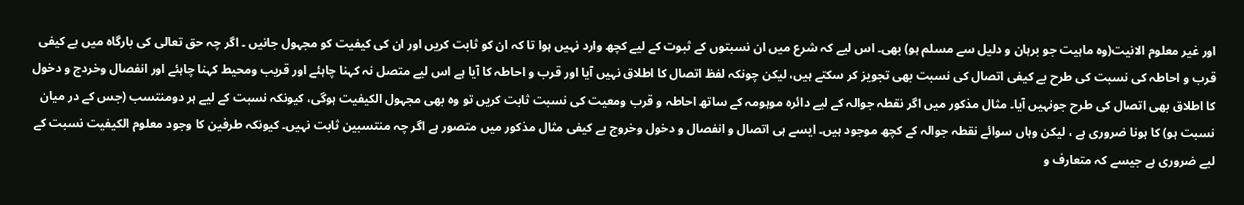اور غیر معلوم الانیت(وہ ماہیت جو برہان و دلیل سے مسلم ہو) بھی۔ اس لیے کہ شرع میں ان نسبتوں کے ثبوت کے لیے کچھ وارد نہیں ہوا تا کہ ان کو ثابت کریں اور ان کی کیفیت کو مجہول جانیں ۔ اگر چہ حق تعالی کی بارگاہ میں بے کیفی قرب و احاطہ کی نسبت کی طرح بے کیفی اتصال کی نسبت بھی تجویز کر سکتے ہیں، لیکن چونکہ لفظ اتصال کا اطلاق نہیں آیا اور قرب و احاطہ کا آیا ہے اس لیے متصل نہ کہنا چاہئے اور قریب ومحيط کہنا چاہئے اور انفصال وخردج و دخول کا اطلاق بھی اتصال کی طرح جونہیں آیا۔ مثال مذکور میں اگر نقطہ جوالہ کے لیے دائرہ موہومہ کے ساتھ احاطہ و قرب ومعیت کی نسبت ثابت کریں تو وہ بھی مجہول الکیفیت ہوگی، کیونکہ نسبت کے لیے ہر دومنتسب (جس کے در میان نسبت ہو) کا ہونا ضروری ہے ، لیکن وہاں سوائے نقطہ جوالہ کے کچھ موجود ہیں۔ ایسے ہی اتصال و انفصال و دخول وخروج بے کیفی مثال مذکور میں متصور ہے اگر چہ منتسبین ثابت نہیں۔ کیونکہ طرفین کا وجود معلوم الکیفیت نسبت کے لیے ضروری ہے جیسے کہ متعارف و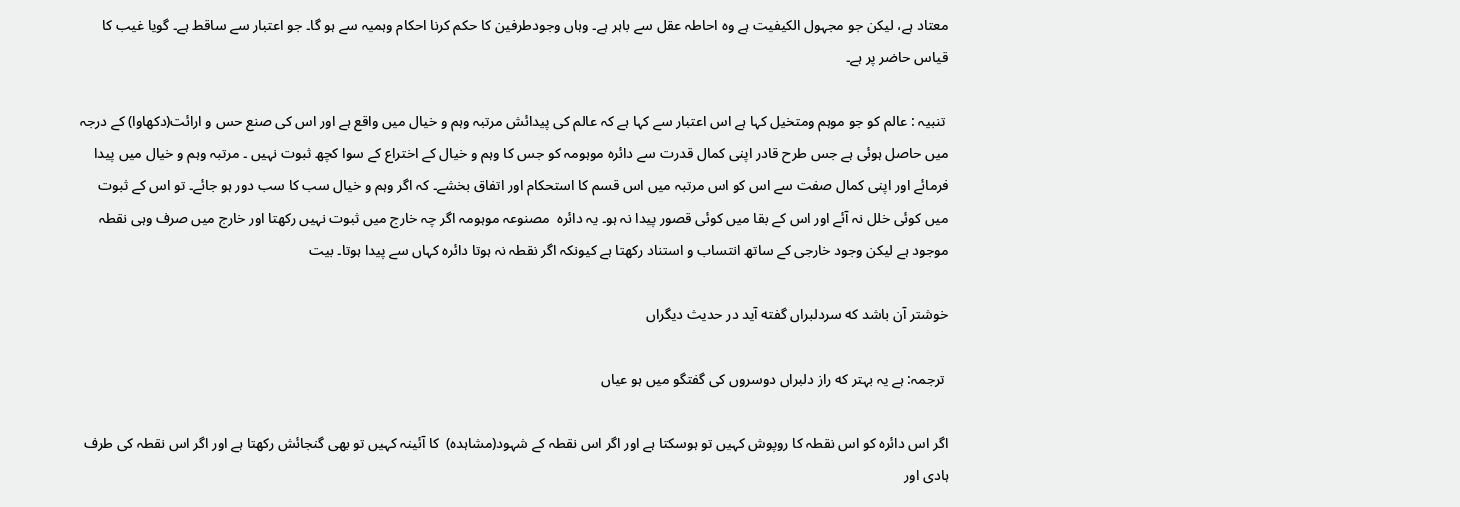معتاد ہے، لیکن جو مجہول الکیفیت ہے وہ احاطہ عقل سے باہر ہے۔ وہاں وجودطرفین کا حکم کرنا احکام وہمیہ سے ہو گا۔ جو اعتبار سے ساقط ہے۔ گویا غیب کا قیاس حاضر پر ہے۔

 تنبیہ : عالم کو جو موہم ومتخیل کہا ہے اس اعتبار سے کہا ہے کہ عالم کی پیدائش مرتبہ وہم و خیال میں واقع ہے اور اس کی صنع حس و ارائت(دکھاوا) کے درجہ میں حاصل ہوئی ہے جس طرح قادر اپنی کمال قدرت سے دائرہ موہومہ کو جس کا وہم و خیال کے اختراع کے سوا کچھ ثبوت نہیں ۔ مرتبہ وہم و خیال میں پیدا فرمائے اور اپنی کمال صفت سے اس کو اس مرتبہ میں اس قسم کا استحکام اور اتفاق بخشے۔ کہ اگر وہم و خیال سب کا سب دور ہو جائے۔ تو اس کے ثبوت میں کوئی خلل نہ آئے اور اس کے بقا میں کوئی قصور پیدا نہ ہو۔ یہ دائرہ  مصنوعہ موہومہ اگر چہ خارج میں ثبوت نہیں رکھتا اور خارج میں صرف وہی نقطہ موجود ہے لیکن وجود خارجی کے ساتھ انتساب و استناد رکھتا ہے کیونکہ اگر نقطہ نہ ہوتا دائرہ کہاں سے پیدا ہوتا۔ بیت

خوشتر آن باشد که سردلبراں گفته آید در حدیث دیگراں

 ترجمہ: ہے یہ بہتر که راز دلبراں دوسروں کی گفتگو میں ہو عیاں

اگر اس دائرہ کو اس نقطہ کا روپوش کہیں تو ہوسکتا ہے اور اگر اس نقطہ کے شہود(مشاہدہ)  کا آئینہ کہیں تو بھی گنجائش رکھتا ہے اور اگر اس نقطہ کی طرف ہادی اور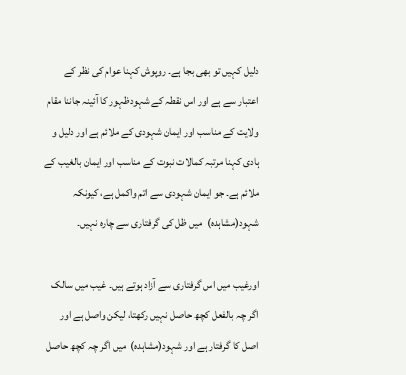دلیل کہیں تو بھی بجا ہے۔ روپوش کہنا عوام کی نظر کے اعتبار سے ہے اور اس نقطہ کے شہودظہور کا آئینہ جاننا مقام ولایت کے مناسب اور ایمان شہودی کے ملائم ہے اور دلیل و ہادی کہنا مرتبہ کمالات نبوت کے مناسب اور ایمان بالغیب کے ملائم ہے۔ جو ایمان شہودی سے اتم واکمل ہے، کیونکہ شہود(مشاہدہ)  میں ظل کی گرفتاری سے چارہ نہیں۔

اورغیب میں اس گرفتاری سے آزاد ہوتے ہیں۔ غیب میں سالک اگر چہ بالفعل کچھ حاصل نہیں رکھتا، لیکن واصل ہے اور اصل کا گرفتار ہے اور شہود(مشاہدہ)  میں اگر چہ کچھ حاصل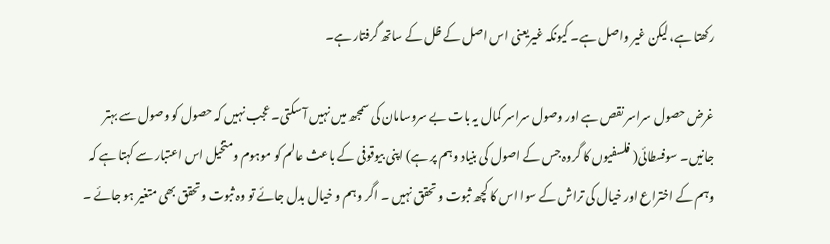رکھتا ہے، لیکن غیر واصل ہے۔ کیونکہ غیریعنی اس اصل کے ظل کے ساتھ گرفتار ہے۔

غرض حصول سراسر نقص ہے اور وصول سراسر کمال یہ بات بے سروسامان کی سمجھ میں نہیں آ سکتی۔ عجب نہیں کہ حصول کو وصول سے بہتر جانیں۔ سوفسطائی( فلسفیوں کا گروہ جس کے اصول کی بنیاد وہم پر ہے) اپنی بیوقوفی کے باعث عالم کو موہوم ومتخیل اس اعتبار سے کہتا ہے کہ وہم کے اختراع اور خیال کی تراش کے سوا اس کا کچھ ثبوت و تحقق نہیں ۔ اگر وہم و خیال بدل جائے تو وہ ثبوت وتحقق بھی متغیر ہو جائے ۔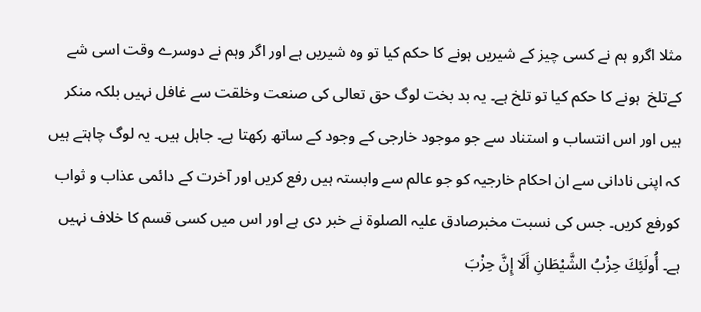مثلا اگرو ہم نے کسی چیز کے شیریں ہونے کا حکم کیا تو وہ شیریں ہے اور اگر وہم نے دوسرے وقت اسی شے کےتلخ  ہونے کا حکم کیا تو تلخ ہے۔ یہ بد بخت لوگ حق تعالی کی صنعت وخلقت سے غافل نہیں بلکہ منکر ہیں اور اس انتساب و استناد سے جو موجود خارجی کے وجود کے ساتھ رکھتا ہے۔ جاہل ہیں۔ یہ لوگ چاہتے ہیں کہ اپنی نادانی سے ان احکام خارجیہ کو جو عالم سے وابستہ ہیں رفع کریں اور آخرت کے دائمی عذاب و ثواب کورفع کریں۔ جس کی نسبت مخبرصادق علیہ الصلوة نے خبر دی ہے اور اس میں کسی قسم کا خلاف نہیں ہے۔ أُولَئِكَ حِزْبُ الشَّيْطَانِ أَلَا إِنَّ حِزْبَ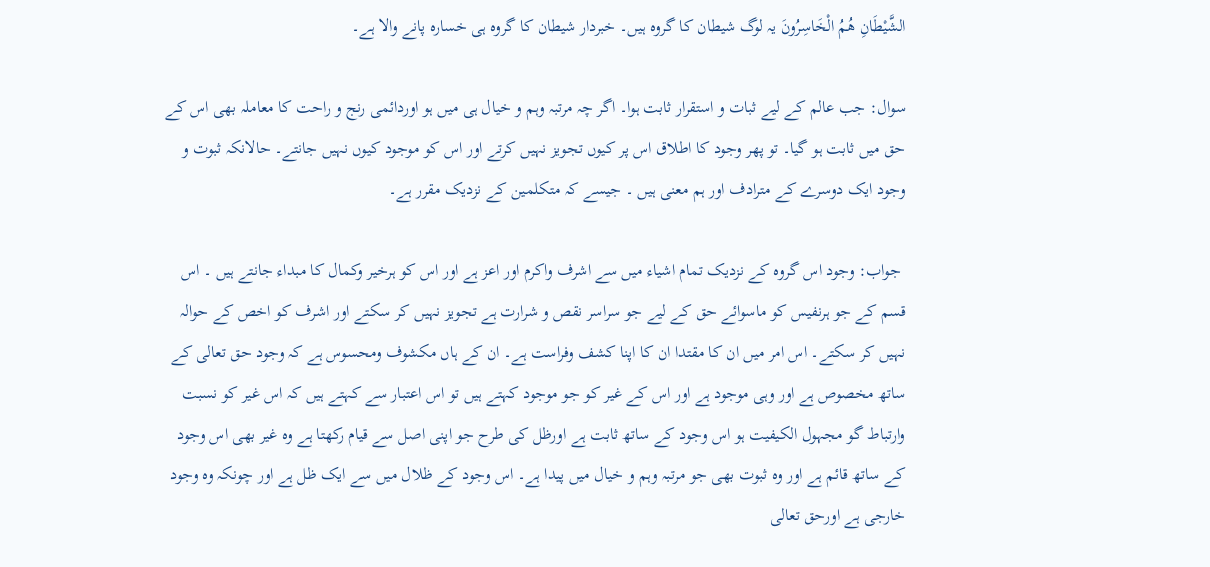الشَّيْطَانِ هُمُ الْخَاسِرُونَ یہ لوگ شیطان کا گروہ ہیں۔ خبردار شیطان کا گروہ ہی خسارہ پانے والا ہے۔

سوال: جب عالم کے لیے ثبات و استقرار ثابت ہوا۔ اگر چہ مرتبہ وہم و خیال ہی میں ہو اوردائمی رنج و راحت کا معاملہ بھی اس کے حق میں ثابت ہو گیا۔ تو پھر وجود کا اطلاق اس پر کیوں تجویز نہیں کرتے اور اس کو موجود کیوں نہیں جانتے۔ حالانکہ ثبوت و وجود ایک دوسرے کے مترادف اور ہم معنی ہیں ۔ جیسے کہ متکلمین کے نزدیک مقرر ہے۔

 جواب: وجود اس گروہ کے نزدیک تمام اشیاء میں سے اشرف واکرم اور اعز ہے اور اس کو ہرخیر وکمال کا مبداء جانتے ہیں ۔ اس قسم کے جو ہرنفیس کو ماسوائے حق کے لیے جو سراسر نقص و شرارت ہے تجویز نہیں کر سکتے اور اشرف کو اخص کے حوالہ نہیں کر سکتے۔ اس امر میں ان کا مقتدا ان کا اپنا کشف وفراست ہے۔ ان کے ہاں مکشوف ومحسوس ہے کہ وجود حق تعالی کے ساتھ مخصوص ہے اور وہی موجود ہے اور اس کے غیر کو جو موجود کہتے ہیں تو اس اعتبار سے کہتے ہیں کہ اس غیر کو نسبت وارتباط گو مجہول الکیفیت ہو اس وجود کے ساتھ ثابت ہے اورظل کی طرح جو اپنی اصل سے قیام رکھتا ہے وہ غیر بھی اس وجود کے ساتھ قائم ہے اور وہ ثبوت بھی جو مرتبہ وہم و خیال میں پیدا ہے۔ اس وجود کے ظلال میں سے ایک ظل ہے اور چونکہ وہ وجود خارجی ہے اورحق تعالی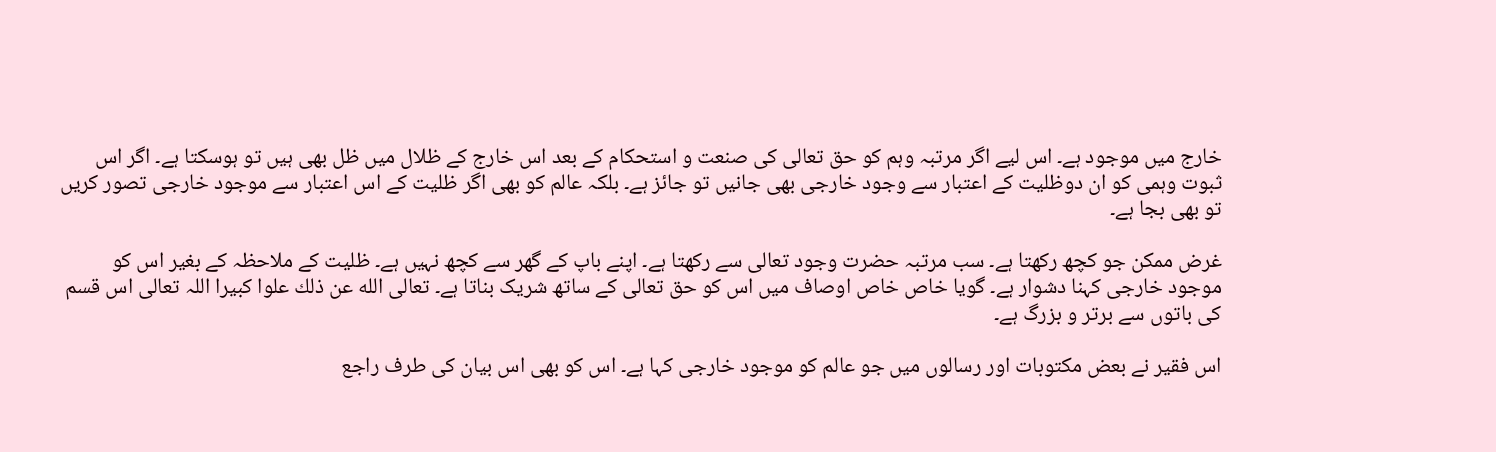خارج میں موجود ہے۔ اس لیے اگر مرتبہ وہم کو حق تعالی کی صنعت و استحکام کے بعد اس خارج کے ظلال میں ظل بھی ہیں تو ہوسکتا ہے۔ اگر اس ثبوت وہمی کو ان دوظلیت کے اعتبار سے وجود خارجی بھی جانیں تو جائز ہے۔ بلکہ عالم کو بھی اگر ظلیت کے اس اعتبار سے موجود خارجی تصور کریں تو بھی بجا ہے۔

غرض ممکن جو کچھ رکھتا ہے۔ سب مرتبہ حضرت وجود تعالی سے رکھتا ہے۔ اپنے باپ کے گھر سے کچھ نہیں ہے۔ ظلیت کے ملاحظہ کے بغیر اس کو موجود خارجی کہنا دشوار ہے۔ گویا خاص خاص اوصاف میں اس کو حق تعالی کے ساتھ شریک بناتا ہے۔ تعالی الله عن ذلك علوا کبیرا اللہ تعالی اس قسم کی باتوں سے برتر و بزرگ ہے۔

اس فقیر نے بعض مکتوبات اور رسالوں میں جو عالم کو موجود خارجی کہا ہے۔ اس کو بھی اس بیان کی طرف راجع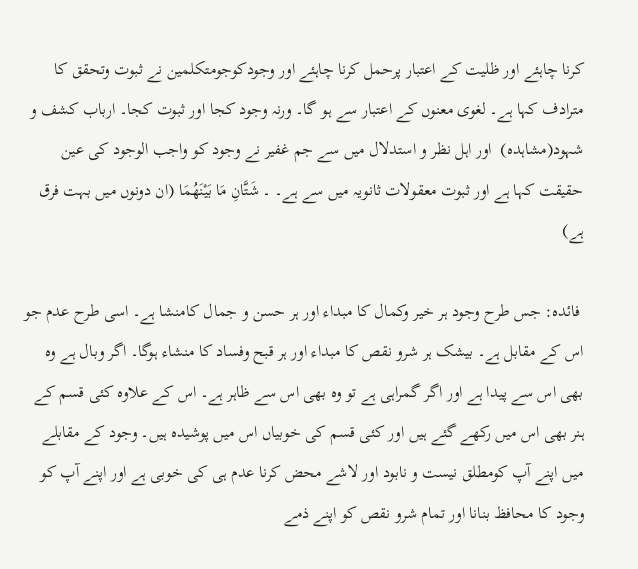کرنا چاہئے اور ظلیت کے اعتبار پرحمل کرنا چاہئے اور وجودکوجومتکلمین نے ثبوت وتحقق کا مترادف کہا ہے۔ لغوی معنوں کے اعتبار سے ہو گا۔ ورنہ وجود کجا اور ثبوت کجا۔ ارباب کشف و شہود(مشاہدہ)  اور اہل نظر و استدلال میں سے جم غفیر نے وجود کو واجب الوجود کی عین حقیقت کہا ہے اور ثبوت معقولات ثانویہ میں سے ہے۔ ۔ شَتَّانِ مَا بَيْنَهُمَا (ان دونوں میں بہت فرق ہے)

 فائدہ: جس طرح وجود ہر خیر وکمال کا مبداء اور ہر حسن و جمال کامنشا ہے۔ اسی طرح عدم جو اس کے مقابل ہے۔ بیشک ہر شرو نقص کا مبداء اور ہر قبح وفساد کا منشاء ہوگا۔ اگر وبال ہے وہ بھی اس سے پیدا ہے اور اگر گمراہی ہے تو وہ بھی اس سے ظاہر ہے۔ اس کے علاوہ کئی قسم کے ہنر بھی اس میں رکھے گئے ہیں اور کئی قسم کی خوبیاں اس میں پوشیدہ ہیں۔ وجود کے مقابلے میں اپنے آپ کومطلق نیست و نابود اور لاشے محض کرنا عدم ہی کی خوبی ہے اور اپنے آپ کو وجود کا محافظ بنانا اور تمام شرو نقص کو اپنے ذمے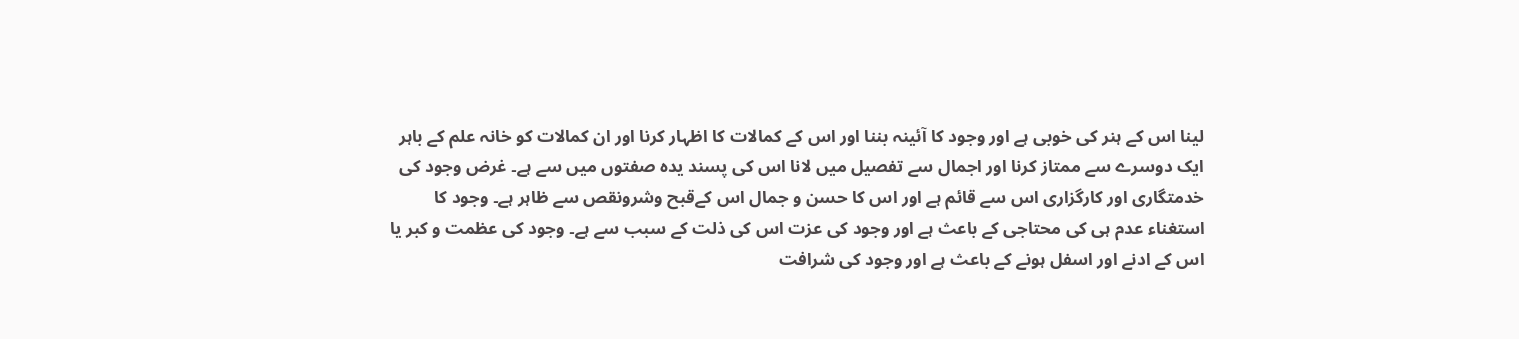لینا اس کے ہنر کی خوبی ہے اور وجود کا آئینہ بننا اور اس کے کمالات کا اظہار کرنا اور ان کمالات کو خانہ علم کے باہر ایک دوسرے سے ممتاز کرنا اور اجمال سے تفصیل میں لانا اس کی پسند یدہ صفتوں میں سے ہے۔ غرض وجود کی خدمتگاری اور کارگزاری اس سے قائم ہے اور اس کا حسن و جمال اس کےقبح وشرونقص سے ظاہر ہے۔ وجود کا استغناء عدم ہی کی محتاجی کے باعث ہے اور وجود کی عزت اس کی ذلت کے سبب سے ہے۔ وجود کی عظمت و کبر یا اس کے ادنے اور اسفل ہونے کے باعث ہے اور وجود کی شرافت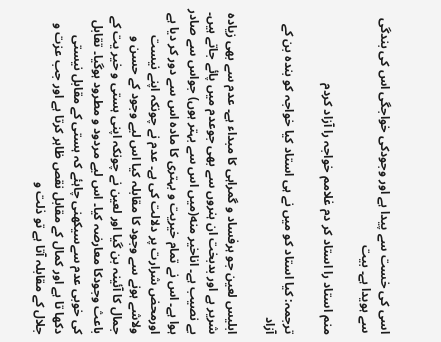اسی کی خست سے پیدا ہے اور وجودکی خواجگی اس کی بندگی سے ہویدا ہے۔ بیت

منم استاد را استاد کر دم غلامم خواجہ را آزاد کردم

ترجمہ: کیا استاد کو میں نے ہی استاد کیا خواجہ کو بندہ بن کے آزاد

ابلیس لعین جو ہرفساد و گمراہی کا مبداء ہے۔ عدم سے بھی زیادہ شریر ہے اور بدبخت ان ہنروں سے بھی جوعدم میں پائے جاتے ہیں۔ بے نصیب ہے۔ اناخير منه(میں اس سے بہتر ہوں) جواس سے صادر ہوا ہے۔ اس نے تمام خیریت و بہتری کا مادہ اس سے دور کر دیا ہے اورمحض شرارت پر دلالت کی ہے۔ عدم نے چونکہ اپنے نیست ولاشے ہونے سے وجود کا مقابلہ کیا اس لیے وجود کے حسن و جمال کا آئینہ بن گیا اور لعین نے چونکہ اپنی ہستی و خیر یت کے باعث وجودکا معارضہ کیا۔ اس لیے مردود و مطرود ہوگیا۔ تقابل کی خوبی عدم سےسیکھنی چاہئے کہ ہستی کے مقابل نیستی    دکھا تا ہے اور کمال کے مقابل نقص ظاہر کرتا ہے اور جب عزت و جلال کے مقابلہ آتا ہے تو ذلت و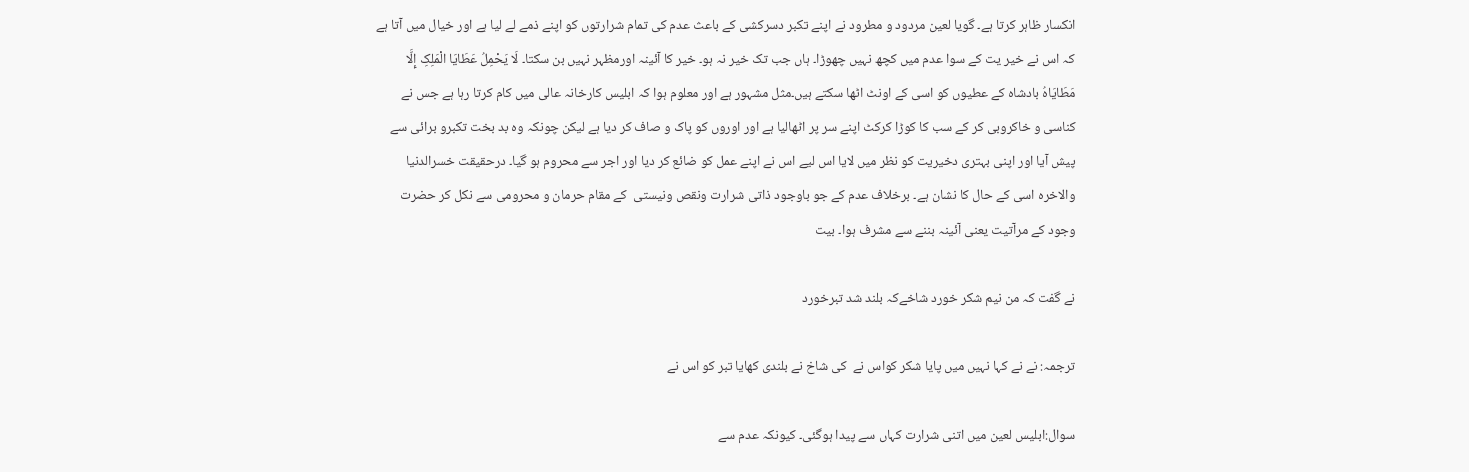انکسار ظاہر کرتا ہے۔ گویا لعین مردود و مطرود نے اپنے تکبر دسرکشی کے باعث عدم کی تمام شرارتوں کو اپنے ذمے لے لیا ہے اور خیال میں آتا ہے کہ اس نے خیر یت کے سوا عدم میں کچھ نہیں چھوڑا۔ ہاں جب تک خیر نہ ہو۔ خیر کا آئینہ اورمظہر نہیں بن سکتا۔ لَا يَحْمِلُ عَطَايَا الْمَلِکِ إِلَّا مَطَايَاهُ بادشاہ کے عطیوں کو اسی کے اونٹ اٹھا سکتے ہیں۔مثل مشہور ہے اور معلوم ہوا کہ ابلیس کارخانہ عالی میں کام کرتا رہا ہے جس نے کناسی و خاکروبی کر کے سب کا کوڑا کرکٹ اپنے سر پر اٹھالیا ہے اور اوروں کو پاک و صاف کر دیا ہے لیکن چونکہ وہ بد بخت تکبرو برائی سے پیش آیا اور اپنی بہتری دخیریت کو نظر میں لایا اس لیے اس نے اپنے عمل کو ضائع کر دیا اور اجر سے محروم ہو گیا۔ درحقیقت خسرالدنيا والاخره اسی کے حال کا نشان ہے۔ برخلاف عدم کے جو باوجود ذاتی شرارت ونقص ونیستی  کے مقام حرمان و محرومی سے نکل کر حضرت وجود کے مرآتیت یعنی آئینہ بننے سے مشرف ہوا۔ بیت

نے گفت کہ من نیم شکر خورد شاخےکہ بلند شد تبرخورد

ترجمہ: نے نے کہا نہیں میں پایا شکر کواس نے  کی شاخ نے بلندی کھایا تبر کو اس نے

سوال:ابلیس لعین میں اتنی شرارت کہاں سے پیدا ہوگئی۔ کیونکہ عدم سے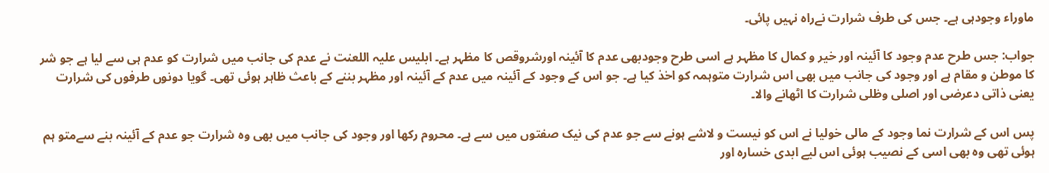ماوراء وجودہی ہے۔ جس کی طرف شرارت نےراہ نہیں پائی۔

جواب: جس طرح عدم وجود کا آئینہ اور خیر و کمال کا مظہر ہے اسی طرح وجودبھی عدم کا آئینہ اورشروقص کا مظہر ہے۔ ابلیس علیہ اللعنت نے عدم کی جانب میں شرارت کو عدم ہی سے لیا ہے جو شر کا موطن و مقام ہے اور وجود کی جانب میں بھی اس شرارت متوہمہ کو اخذ کیا ہے۔ جو اس کے وجود کے آئینہ میں عدم کے آئینہ اور مظہر بننے کے باعث ظاہر ہوئی تھی۔ گویا دونوں طرفوں کی شرارت یعنی ذاتی دعرضی اور اصلی وظلی شرارت کا اٹھانے والا۔

پس اس کے شرارت نما وجود کے مالی خولیا نے اس کو نیست و لاشے ہونے سے جو عدم کی نیک صفتوں میں سے ہے۔ محروم رکھا اور وجود کی جانب میں بھی وہ شرارت جو عدم کے آئینہ بنے سےمتو ہم ہوئی تھی وہ بھی اسی کے نصیب ہوئی اس لیے ابدی خسارہ اور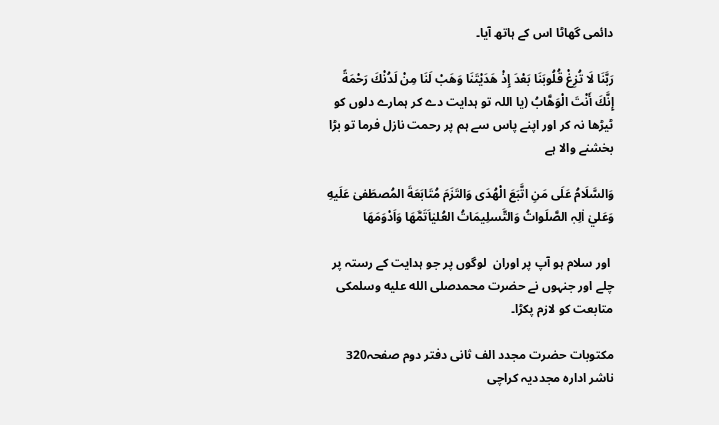دائمی گھاٹا اس کے ہاتھ آیا۔

رَبَّنَا لَا تُزِغْ قُلُوبَنَا بَعْدَ إِذْ هَدَيْتَنَا وَهَبْ لَنَا مِنْ لَدُنْكَ رَحْمَةً إِنَّكَ أَنْتَ الْوَهَّابُ (یا اللہ تو ہدایت دے کر ہمارے دلوں کو ٹیڑھا نہ کر اور اپنے پاس سے ہم پر رحمت نازل فرما تو بڑا بخشنے والا ہے

وَالسَّلَامُ عَلَى مَنِ اتَّبَعَ الْهُدَى وَالتَزَمَ مُتَابَعَةَ المُصطَفىٰ عَلَيهِ وَعَليٰ اٰلِہٖ الصَّلَواتُ وَالتَّسلِيمَاتُ العُلیٰاَتَمَّهَا وَاَدْوَمَهَا

 اور سلام ہو آپ پر اوران  لوگوں پر جو ہدایت کے رستہ پر چلے اور جنہوں نے حضرت محمدصلى الله عليه وسلمکی متابعت کو لازم پکڑا۔

مکتوبات حضرت مجدد الف ثانی دفتر دوم صفحہ320 ناشر ادارہ مجددیہ کراچی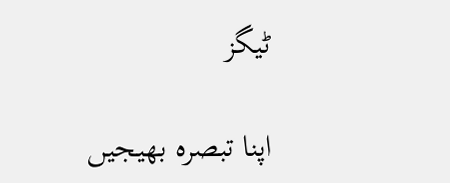ٹیگز

اپنا تبصرہ بھیجیں